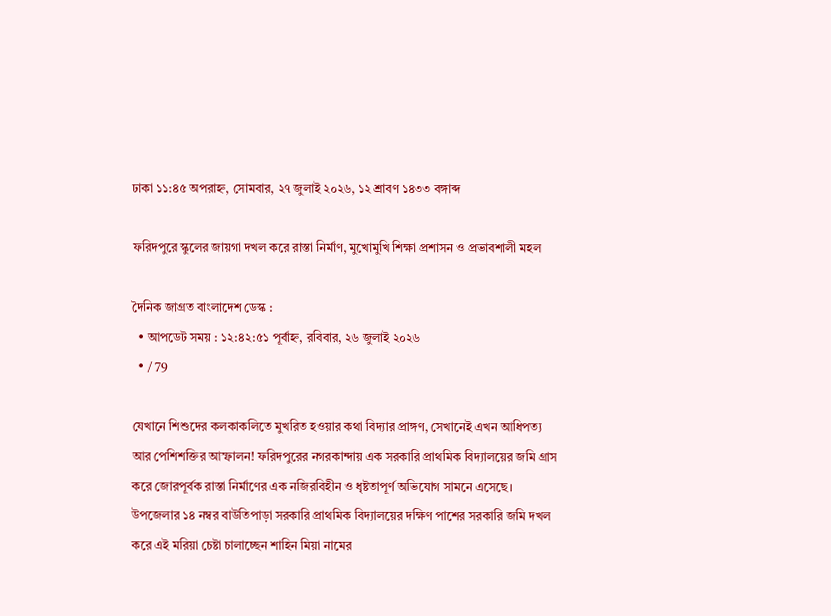ঢাকা ১১:৪৫ অপরাহ্ন, সোমবার, ২৭ জুলাই ২০২৬, ১২ শ্রাবণ ১৪৩৩ বঙ্গাব্দ

ফরিদপুরে স্কুলের জায়গা দখল করে রাস্তা নির্মাণ, মুখোমুখি শিক্ষা প্রশাসন ও প্রভাবশালী মহল

দৈনিক জাগ্রত বাংলাদেশ ডেস্ক :
  • আপডেট সময় : ১২:৪২:৫১ পূর্বাহ্ন, রবিবার, ২৬ জুলাই ২০২৬
  • / 79

যেখানে শিশুদের কলকাকলিতে মুখরিত হওয়ার কথা বিদ্যার প্রাঙ্গণ, সেখানেই এখন আধিপত্য আর পেশিশক্তির আস্ফালন! ফরিদপুরের নগরকান্দায় এক সরকারি প্রাথমিক বিদ্যালয়ের জমি গ্রাস করে জোরপূর্বক রাস্তা নির্মাণের এক নজিরবিহীন ও ধৃষ্টতাপূর্ণ অভিযোগ সামনে এসেছে। উপজেলার ১৪ নম্বর বাউতিপাড়া সরকারি প্রাথমিক বিদ্যালয়ের দক্ষিণ পাশের সরকারি জমি দখল করে এই মরিয়া চেষ্টা চালাচ্ছেন শাহিন মিয়া নামের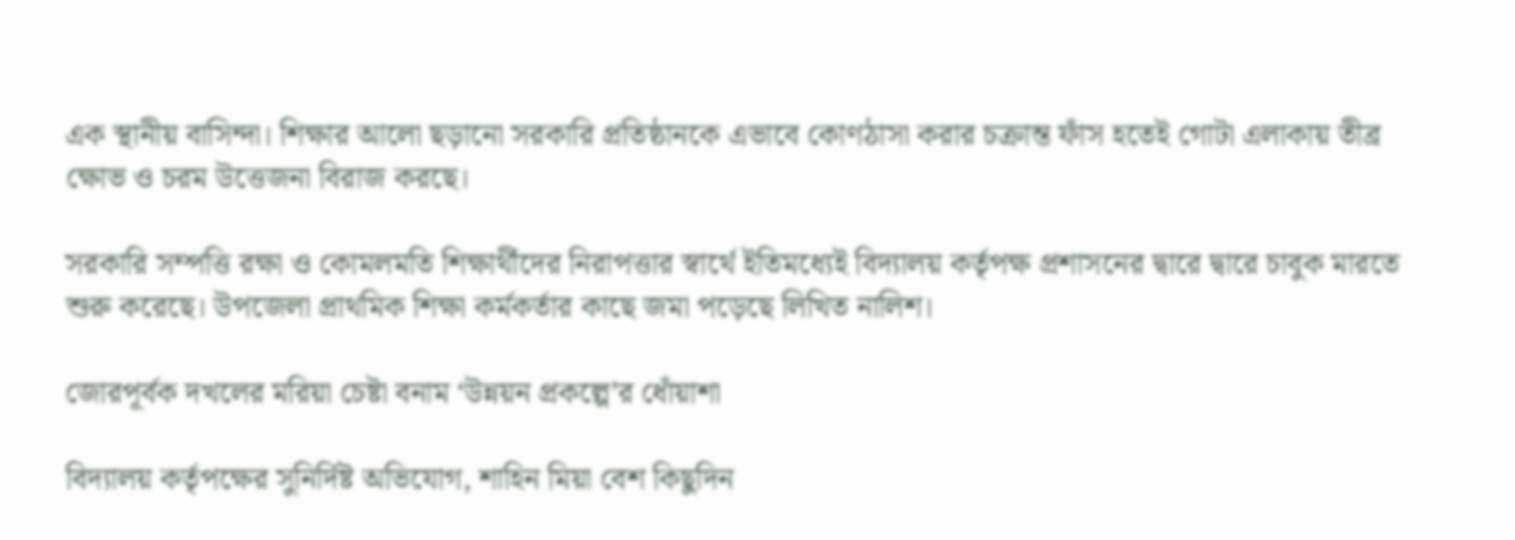এক স্থানীয় বাসিন্দা। শিক্ষার আলো ছড়ানো সরকারি প্রতিষ্ঠানকে এভাবে কোণঠাসা করার চক্রান্ত ফাঁস হতেই গোটা এলাকায় তীব্র ক্ষোভ ও চরম উত্তেজনা বিরাজ করছে।

সরকারি সম্পত্তি রক্ষা ও কোমলমতি শিক্ষার্থীদের নিরাপত্তার স্বার্থে ইতিমধ্যেই বিদ্যালয় কর্তৃপক্ষ প্রশাসনের দ্বারে দ্বারে চাবুক মারতে শুরু করেছে। উপজেলা প্রাথমিক শিক্ষা কর্মকর্তার কাছে জমা পড়েছে লিখিত নালিশ।

জোরপূর্বক দখলের মরিয়া চেষ্টা বনাম ‘উন্নয়ন প্রকল্পে’র ধোঁয়াশা

বিদ্যালয় কর্তৃপক্ষের সুনির্দিষ্ট অভিযোগ, শাহিন মিয়া বেশ কিছুদিন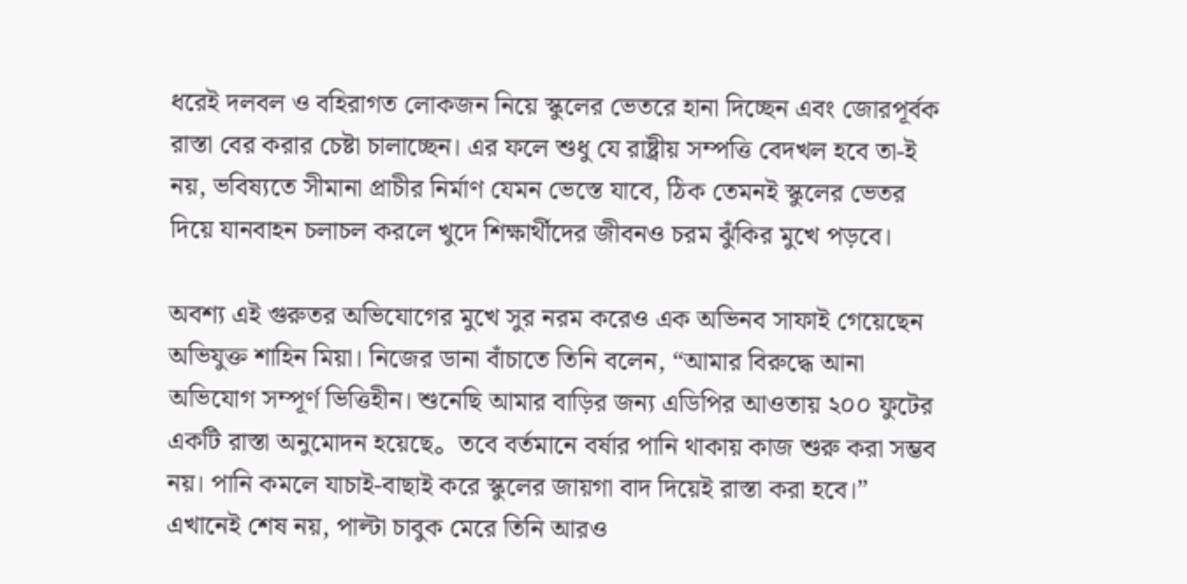ধরেই দলবল ও বহিরাগত লোকজন নিয়ে স্কুলের ভেতরে হানা দিচ্ছেন এবং জোরপূর্বক রাস্তা বের করার চেষ্টা চালাচ্ছেন। এর ফলে শুধু যে রাষ্ট্রীয় সম্পত্তি বেদখল হবে তা-ই নয়, ভবিষ্যতে সীমানা প্রাচীর নির্মাণ যেমন ভেস্তে যাবে, ঠিক তেমনই স্কুলের ভেতর দিয়ে যানবাহন চলাচল করলে খুদে শিক্ষার্থীদের জীবনও চরম ঝুঁকির মুখে পড়বে।

অবশ্য এই গুরুতর অভিযোগের মুখে সুর নরম করেও এক অভিনব সাফাই গেয়েছেন অভিযুক্ত শাহিন মিয়া। নিজের ডানা বাঁচাতে তিনি বলেন, “আমার বিরুদ্ধে আনা অভিযোগ সম্পূর্ণ ভিত্তিহীন। শুনেছি আমার বাড়ির জন্য এডিপির আওতায় ২০০ ফুটের একটি রাস্তা অনুমোদন হয়েছে。 তবে বর্তমানে বর্ষার পানি থাকায় কাজ শুরু করা সম্ভব নয়। পানি কমলে যাচাই-বাছাই করে স্কুলের জায়গা বাদ দিয়েই রাস্তা করা হবে।” এখানেই শেষ নয়, পাল্টা চাবুক মেরে তিনি আরও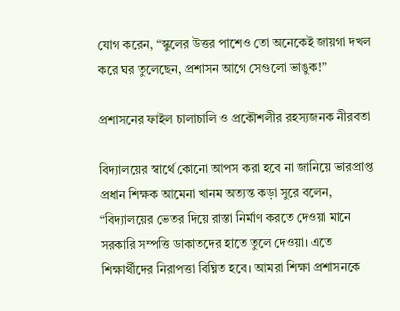যোগ করেন, “স্কুলের উত্তর পাশেও তো অনেকেই জায়গা দখল করে ঘর তুলেছেন, প্রশাসন আগে সেগুলো ভাঙুক!”

প্রশাসনের ফাইল চালাচালি ও প্রকৌশলীর রহস্যজনক নীরবতা

বিদ্যালয়ের স্বার্থে কোনো আপস করা হবে না জানিয়ে ভারপ্রাপ্ত প্রধান শিক্ষক আমেনা খানম অত্যন্ত কড়া সুরে বলেন, “বিদ্যালয়ের ভেতর দিয়ে রাস্তা নির্মাণ করতে দেওয়া মানে সরকারি সম্পত্তি ডাকাতদের হাতে তুলে দেওয়া। এতে শিক্ষার্থীদের নিরাপত্তা বিঘ্নিত হবে। আমরা শিক্ষা প্রশাসনকে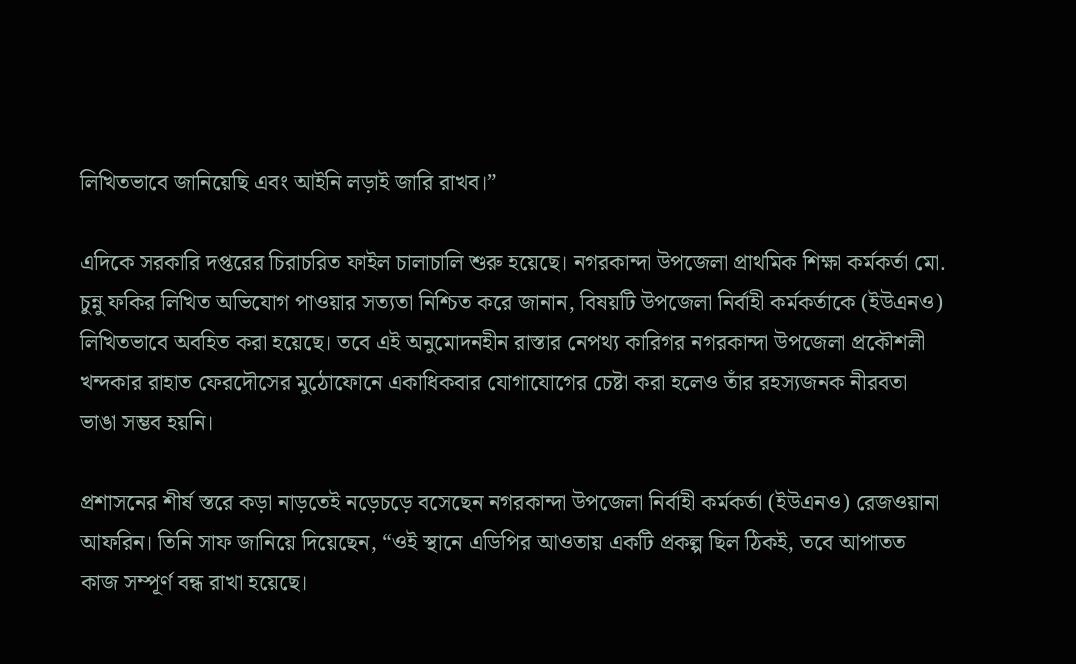লিখিতভাবে জানিয়েছি এবং আইনি লড়াই জারি রাখব।”

এদিকে সরকারি দপ্তরের চিরাচরিত ফাইল চালাচালি শুরু হয়েছে। নগরকান্দা উপজেলা প্রাথমিক শিক্ষা কর্মকর্তা মো. চুন্নু ফকির লিখিত অভিযোগ পাওয়ার সত্যতা নিশ্চিত করে জানান, বিষয়টি উপজেলা নির্বাহী কর্মকর্তাকে (ইউএনও) লিখিতভাবে অবহিত করা হয়েছে। তবে এই অনুমোদনহীন রাস্তার নেপথ্য কারিগর নগরকান্দা উপজেলা প্রকৌশলী খন্দকার রাহাত ফেরদৌসের মুঠোফোনে একাধিকবার যোগাযোগের চেষ্টা করা হলেও তাঁর রহস্যজনক নীরবতা ভাঙা সম্ভব হয়নি।

প্রশাসনের শীর্ষ স্তরে কড়া নাড়তেই নড়েচড়ে বসেছেন নগরকান্দা উপজেলা নির্বাহী কর্মকর্তা (ইউএনও) রেজওয়ানা আফরিন। তিনি সাফ জানিয়ে দিয়েছেন, “ওই স্থানে এডিপির আওতায় একটি প্রকল্প ছিল ঠিকই, তবে আপাতত কাজ সম্পূর্ণ বন্ধ রাখা হয়েছে।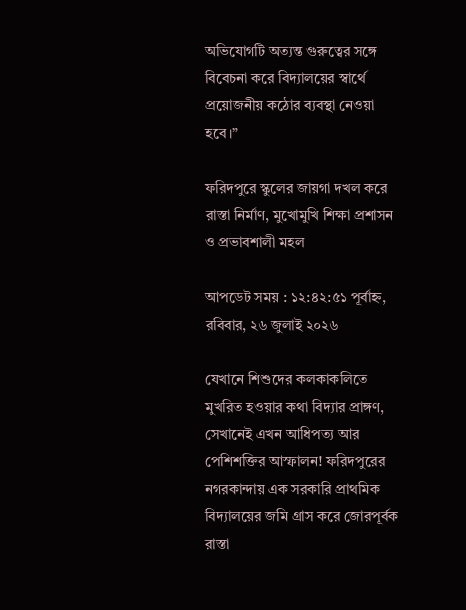অভিযোগটি অত্যন্ত গুরুত্বের সঙ্গে বিবেচনা করে বিদ্যালয়ের স্বার্থে প্রয়োজনীয় কঠোর ব্যবস্থা নেওয়া হবে।”

ফরিদপুরে স্কুলের জায়গা দখল করে রাস্তা নির্মাণ, মুখোমুখি শিক্ষা প্রশাসন ও প্রভাবশালী মহল

আপডেট সময় : ১২:৪২:৫১ পূর্বাহ্ন, রবিবার, ২৬ জুলাই ২০২৬

যেখানে শিশুদের কলকাকলিতে মুখরিত হওয়ার কথা বিদ্যার প্রাঙ্গণ, সেখানেই এখন আধিপত্য আর পেশিশক্তির আস্ফালন! ফরিদপুরের নগরকান্দায় এক সরকারি প্রাথমিক বিদ্যালয়ের জমি গ্রাস করে জোরপূর্বক রাস্তা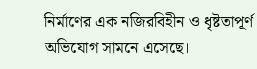নির্মাণের এক নজিরবিহীন ও ধৃষ্টতাপূর্ণ অভিযোগ সামনে এসেছে।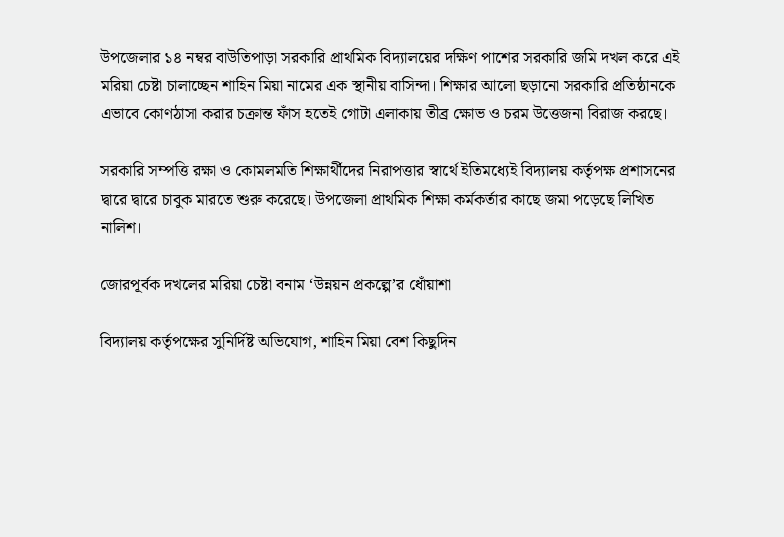উপজেলার ১৪ নম্বর বাউতিপাড়া সরকারি প্রাথমিক বিদ্যালয়ের দক্ষিণ পাশের সরকারি জমি দখল করে এই মরিয়া চেষ্টা চালাচ্ছেন শাহিন মিয়া নামের এক স্থানীয় বাসিন্দা। শিক্ষার আলো ছড়ানো সরকারি প্রতিষ্ঠানকে এভাবে কোণঠাসা করার চক্রান্ত ফাঁস হতেই গোটা এলাকায় তীব্র ক্ষোভ ও চরম উত্তেজনা বিরাজ করছে।

সরকারি সম্পত্তি রক্ষা ও কোমলমতি শিক্ষার্থীদের নিরাপত্তার স্বার্থে ইতিমধ্যেই বিদ্যালয় কর্তৃপক্ষ প্রশাসনের দ্বারে দ্বারে চাবুক মারতে শুরু করেছে। উপজেলা প্রাথমিক শিক্ষা কর্মকর্তার কাছে জমা পড়েছে লিখিত নালিশ।

জোরপূর্বক দখলের মরিয়া চেষ্টা বনাম ‘উন্নয়ন প্রকল্পে’র ধোঁয়াশা

বিদ্যালয় কর্তৃপক্ষের সুনির্দিষ্ট অভিযোগ, শাহিন মিয়া বেশ কিছুদিন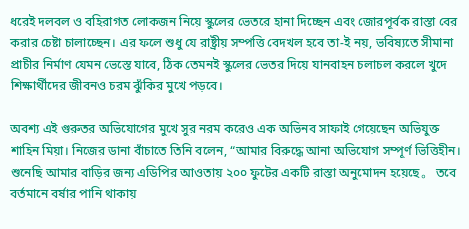ধরেই দলবল ও বহিরাগত লোকজন নিয়ে স্কুলের ভেতরে হানা দিচ্ছেন এবং জোরপূর্বক রাস্তা বের করার চেষ্টা চালাচ্ছেন। এর ফলে শুধু যে রাষ্ট্রীয় সম্পত্তি বেদখল হবে তা-ই নয়, ভবিষ্যতে সীমানা প্রাচীর নির্মাণ যেমন ভেস্তে যাবে, ঠিক তেমনই স্কুলের ভেতর দিয়ে যানবাহন চলাচল করলে খুদে শিক্ষার্থীদের জীবনও চরম ঝুঁকির মুখে পড়বে।

অবশ্য এই গুরুতর অভিযোগের মুখে সুর নরম করেও এক অভিনব সাফাই গেয়েছেন অভিযুক্ত শাহিন মিয়া। নিজের ডানা বাঁচাতে তিনি বলেন, “আমার বিরুদ্ধে আনা অভিযোগ সম্পূর্ণ ভিত্তিহীন। শুনেছি আমার বাড়ির জন্য এডিপির আওতায় ২০০ ফুটের একটি রাস্তা অনুমোদন হয়েছে。 তবে বর্তমানে বর্ষার পানি থাকায়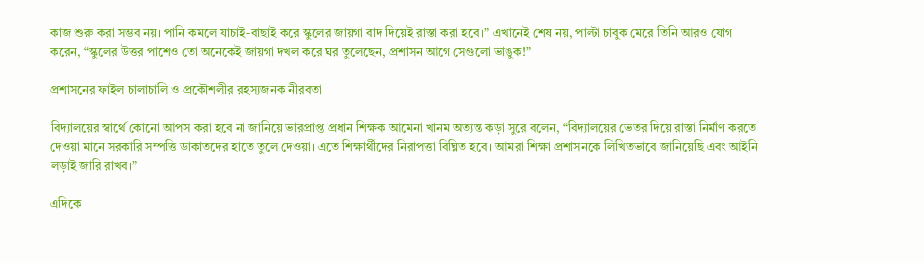কাজ শুরু করা সম্ভব নয়। পানি কমলে যাচাই-বাছাই করে স্কুলের জায়গা বাদ দিয়েই রাস্তা করা হবে।” এখানেই শেষ নয়, পাল্টা চাবুক মেরে তিনি আরও যোগ করেন, “স্কুলের উত্তর পাশেও তো অনেকেই জায়গা দখল করে ঘর তুলেছেন, প্রশাসন আগে সেগুলো ভাঙুক!”

প্রশাসনের ফাইল চালাচালি ও প্রকৌশলীর রহস্যজনক নীরবতা

বিদ্যালয়ের স্বার্থে কোনো আপস করা হবে না জানিয়ে ভারপ্রাপ্ত প্রধান শিক্ষক আমেনা খানম অত্যন্ত কড়া সুরে বলেন, “বিদ্যালয়ের ভেতর দিয়ে রাস্তা নির্মাণ করতে দেওয়া মানে সরকারি সম্পত্তি ডাকাতদের হাতে তুলে দেওয়া। এতে শিক্ষার্থীদের নিরাপত্তা বিঘ্নিত হবে। আমরা শিক্ষা প্রশাসনকে লিখিতভাবে জানিয়েছি এবং আইনি লড়াই জারি রাখব।”

এদিকে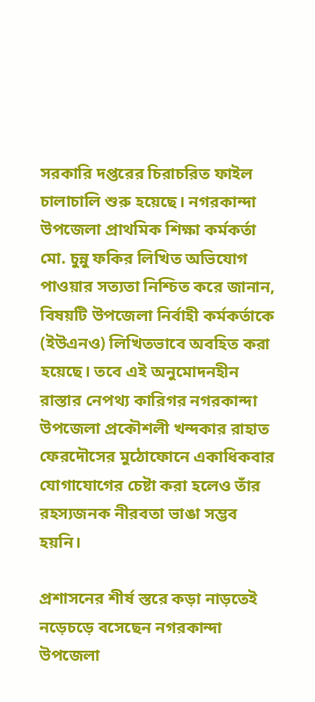সরকারি দপ্তরের চিরাচরিত ফাইল চালাচালি শুরু হয়েছে। নগরকান্দা উপজেলা প্রাথমিক শিক্ষা কর্মকর্তা মো. চুন্নু ফকির লিখিত অভিযোগ পাওয়ার সত্যতা নিশ্চিত করে জানান, বিষয়টি উপজেলা নির্বাহী কর্মকর্তাকে (ইউএনও) লিখিতভাবে অবহিত করা হয়েছে। তবে এই অনুমোদনহীন রাস্তার নেপথ্য কারিগর নগরকান্দা উপজেলা প্রকৌশলী খন্দকার রাহাত ফেরদৌসের মুঠোফোনে একাধিকবার যোগাযোগের চেষ্টা করা হলেও তাঁর রহস্যজনক নীরবতা ভাঙা সম্ভব হয়নি।

প্রশাসনের শীর্ষ স্তরে কড়া নাড়তেই নড়েচড়ে বসেছেন নগরকান্দা উপজেলা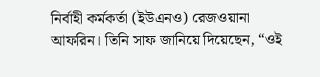নির্বাহী কর্মকর্তা (ইউএনও) রেজওয়ানা আফরিন। তিনি সাফ জানিয়ে দিয়েছেন, “ওই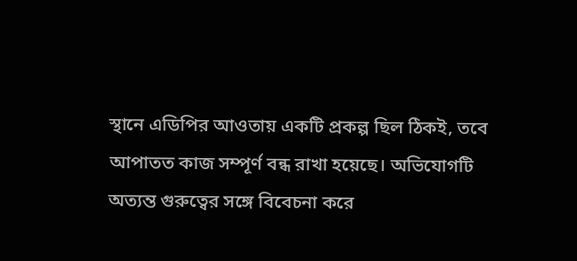স্থানে এডিপির আওতায় একটি প্রকল্প ছিল ঠিকই, তবে আপাতত কাজ সম্পূর্ণ বন্ধ রাখা হয়েছে। অভিযোগটি অত্যন্ত গুরুত্বের সঙ্গে বিবেচনা করে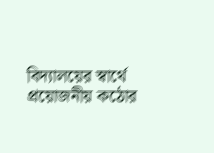বিদ্যালয়ের স্বার্থে প্রয়োজনীয় কঠোর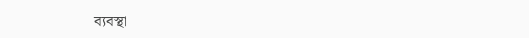ব্যবস্থা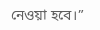নেওয়া হবে।”